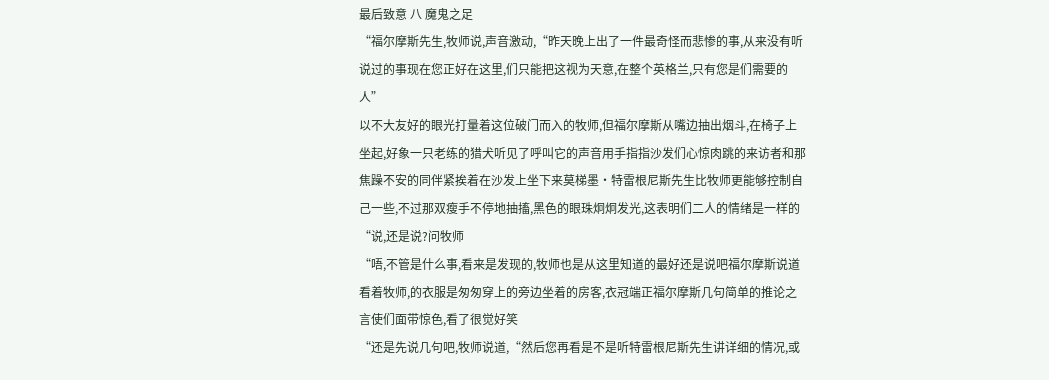最后致意 八 魔鬼之足
“福尔摩斯先生,牧师说,声音激动,“昨天晚上出了一件最奇怪而悲惨的事,从来没有听说过的事现在您正好在这里,们只能把这视为天意,在整个英格兰,只有您是们需要的人”
以不大友好的眼光打量着这位破门而入的牧师,但福尔摩斯从嘴边抽出烟斗,在椅子上坐起,好象一只老练的猎犬听见了呼叫它的声音用手指指沙发们心惊肉跳的来访者和那焦躁不安的同伴紧挨着在沙发上坐下来莫梯墨·特雷根尼斯先生比牧师更能够控制自己一些,不过那双瘦手不停地抽搐,黑色的眼珠炯炯发光,这表明们二人的情绪是一样的
“说,还是说?问牧师
“唔,不管是什么事,看来是发现的,牧师也是从这里知道的最好还是说吧福尔摩斯说道
看着牧师,的衣服是匆匆穿上的旁边坐着的房客,衣冠端正福尔摩斯几句简单的推论之言使们面带惊色,看了很觉好笑
“还是先说几句吧,牧师说道,“然后您再看是不是听特雷根尼斯先生讲详细的情况,或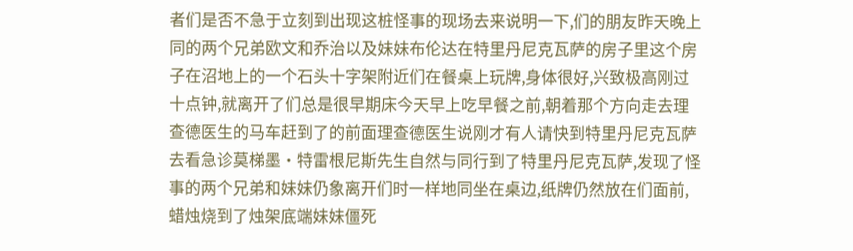者们是否不急于立刻到出现这桩怪事的现场去来说明一下,们的朋友昨天晚上同的两个兄弟欧文和乔治以及妹妹布伦达在特里丹尼克瓦萨的房子里这个房子在沼地上的一个石头十字架附近们在餐桌上玩牌,身体很好,兴致极高刚过十点钟,就离开了们总是很早期床今天早上吃早餐之前,朝着那个方向走去理查德医生的马车赶到了的前面理查德医生说刚才有人请快到特里丹尼克瓦萨去看急诊莫梯墨·特雷根尼斯先生自然与同行到了特里丹尼克瓦萨,发现了怪事的两个兄弟和妹妹仍象离开们时一样地同坐在桌边,纸牌仍然放在们面前,蜡烛烧到了烛架底端妹妹僵死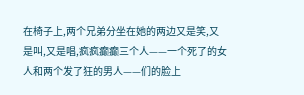在椅子上,两个兄弟分坐在她的两边又是笑,又是叫,又是唱,疯疯癫癫三个人——一个死了的女人和两个发了狂的男人——们的脸上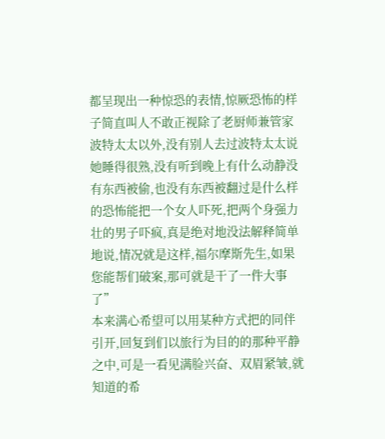都呈现出一种惊恐的表情,惊厥恐怖的样子简直叫人不敢正视除了老厨师兼管家波特太太以外,没有别人去过波特太太说她睡得很熟,没有听到晚上有什么动静没有东西被偷,也没有东西被翻过是什么样的恐怖能把一个女人吓死,把两个身强力壮的男子吓疯,真是绝对地没法解释简单地说,情况就是这样,福尔摩斯先生,如果您能帮们破案,那可就是干了一件大事了”
本来满心希望可以用某种方式把的同伴引开,回复到们以旅行为目的的那种平静之中,可是一看见满脸兴奋、双眉紧皱,就知道的希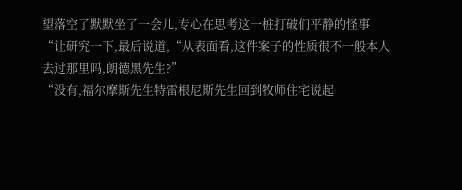望落空了默默坐了一会儿,专心在思考这一桩打破们平静的怪事
“让研究一下,最后说道,“从表面看,这件案子的性质很不一般本人去过那里吗,朗德黑先生?”
“没有,福尔摩斯先生特雷根尼斯先生回到牧师住宅说起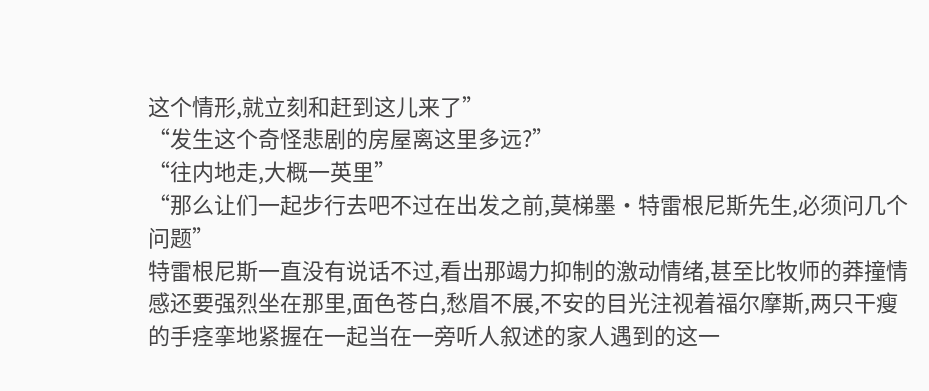这个情形,就立刻和赶到这儿来了”
“发生这个奇怪悲剧的房屋离这里多远?”
“往内地走,大概一英里”
“那么让们一起步行去吧不过在出发之前,莫梯墨·特雷根尼斯先生,必须问几个问题”
特雷根尼斯一直没有说话不过,看出那竭力抑制的激动情绪,甚至比牧师的莽撞情感还要强烈坐在那里,面色苍白,愁眉不展,不安的目光注视着福尔摩斯,两只干瘦的手痉挛地紧握在一起当在一旁听人叙述的家人遇到的这一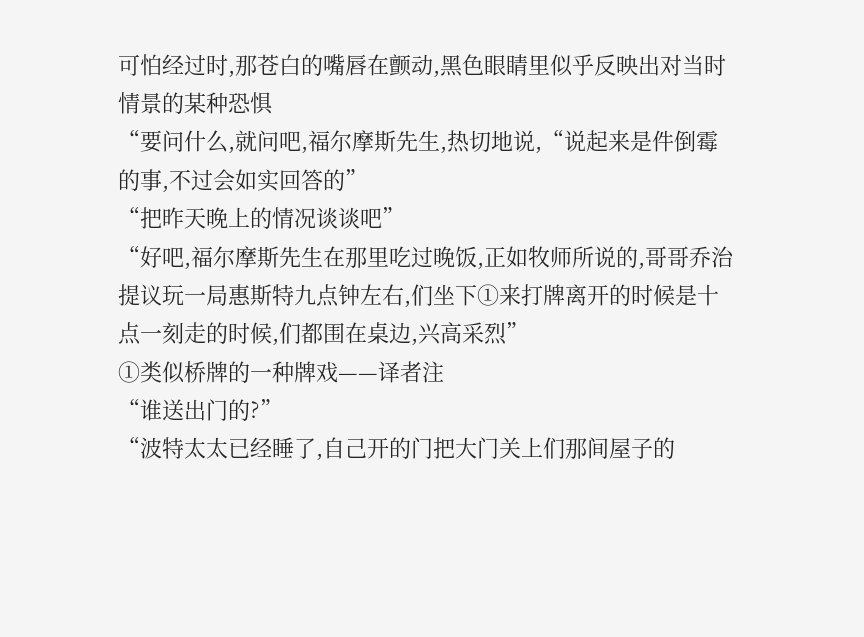可怕经过时,那苍白的嘴唇在颤动,黑色眼睛里似乎反映出对当时情景的某种恐惧
“要问什么,就问吧,福尔摩斯先生,热切地说,“说起来是件倒霉的事,不过会如实回答的”
“把昨天晚上的情况谈谈吧”
“好吧,福尔摩斯先生在那里吃过晚饭,正如牧师所说的,哥哥乔治提议玩一局惠斯特九点钟左右,们坐下①来打牌离开的时候是十点一刻走的时候,们都围在桌边,兴高采烈”
①类似桥牌的一种牌戏——译者注
“谁送出门的?”
“波特太太已经睡了,自己开的门把大门关上们那间屋子的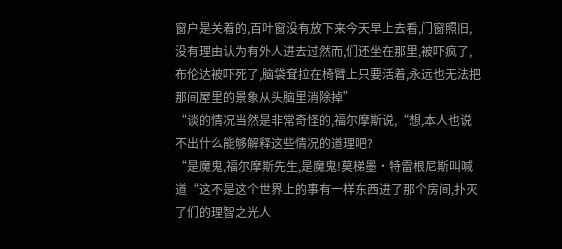窗户是关着的,百叶窗没有放下来今天早上去看,门窗照旧,没有理由认为有外人进去过然而,们还坐在那里,被吓疯了,布伦达被吓死了,脑袋耷拉在椅臂上只要活着,永远也无法把那间屋里的景象从头脑里消除掉”
“谈的情况当然是非常奇怪的,福尔摩斯说,“想,本人也说不出什么能够解释这些情况的道理吧?
“是魔鬼,福尔摩斯先生,是魔鬼!莫梯墨·特雷根尼斯叫喊道“这不是这个世界上的事有一样东西进了那个房间,扑灭了们的理智之光人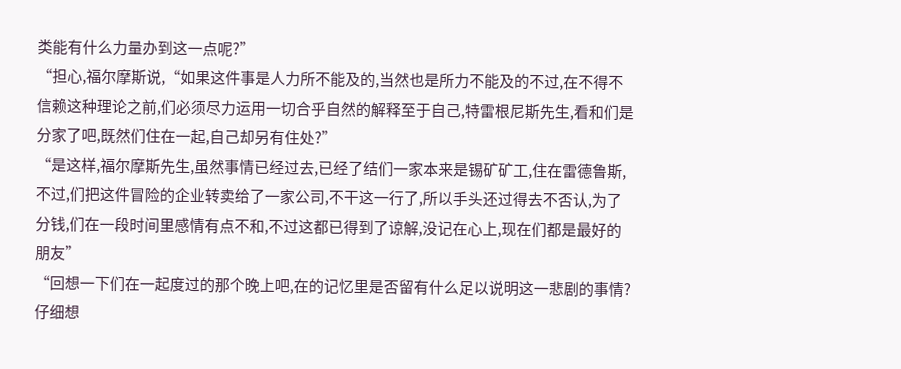类能有什么力量办到这一点呢?”
“担心,福尔摩斯说,“如果这件事是人力所不能及的,当然也是所力不能及的不过,在不得不信赖这种理论之前,们必须尽力运用一切合乎自然的解释至于自己,特雷根尼斯先生,看和们是分家了吧,既然们住在一起,自己却另有住处?”
“是这样,福尔摩斯先生,虽然事情已经过去,已经了结们一家本来是锡矿矿工,住在雷德鲁斯,不过,们把这件冒险的企业转卖给了一家公司,不干这一行了,所以手头还过得去不否认,为了分钱,们在一段时间里感情有点不和,不过这都已得到了谅解,没记在心上,现在们都是最好的朋友”
“回想一下们在一起度过的那个晚上吧,在的记忆里是否留有什么足以说明这一悲剧的事情?仔细想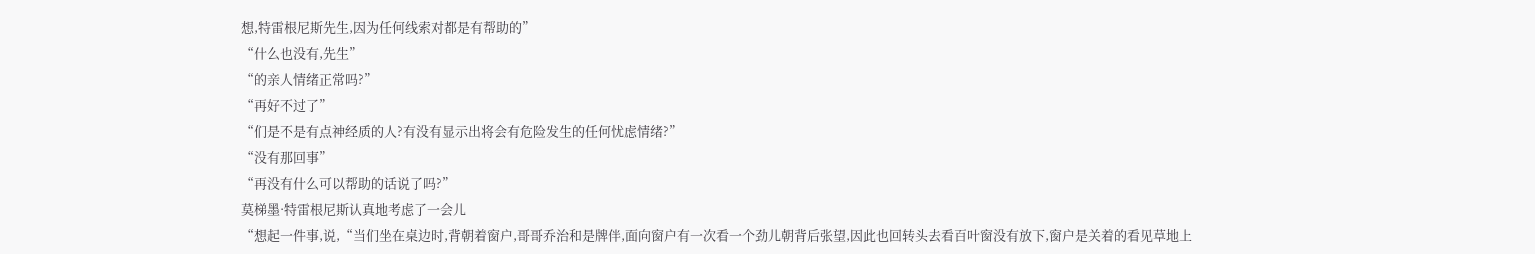想,特雷根尼斯先生,因为任何线索对都是有帮助的”
“什么也没有,先生”
“的亲人情绪正常吗?”
“再好不过了”
“们是不是有点神经质的人?有没有显示出将会有危险发生的任何忧虑情绪?”
“没有那回事”
“再没有什么可以帮助的话说了吗?”
莫梯墨·特雷根尼斯认真地考虑了一会儿
“想起一件事,说,“当们坐在桌边时,背朝着窗户,哥哥乔治和是牌伴,面向窗户有一次看一个劲儿朝背后张望,因此也回转头去看百叶窗没有放下,窗户是关着的看见草地上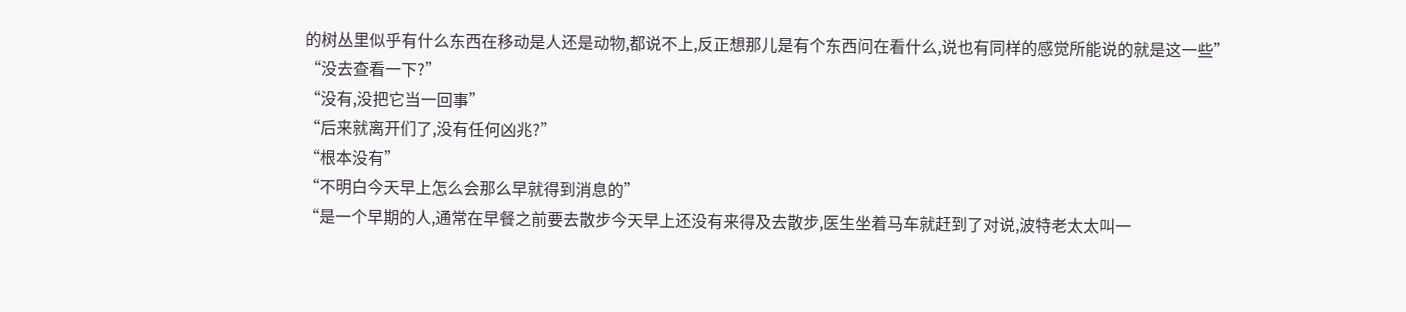的树丛里似乎有什么东西在移动是人还是动物,都说不上,反正想那儿是有个东西问在看什么,说也有同样的感觉所能说的就是这一些”
“没去查看一下?”
“没有,没把它当一回事”
“后来就离开们了,没有任何凶兆?”
“根本没有”
“不明白今天早上怎么会那么早就得到消息的”
“是一个早期的人,通常在早餐之前要去散步今天早上还没有来得及去散步,医生坐着马车就赶到了对说,波特老太太叫一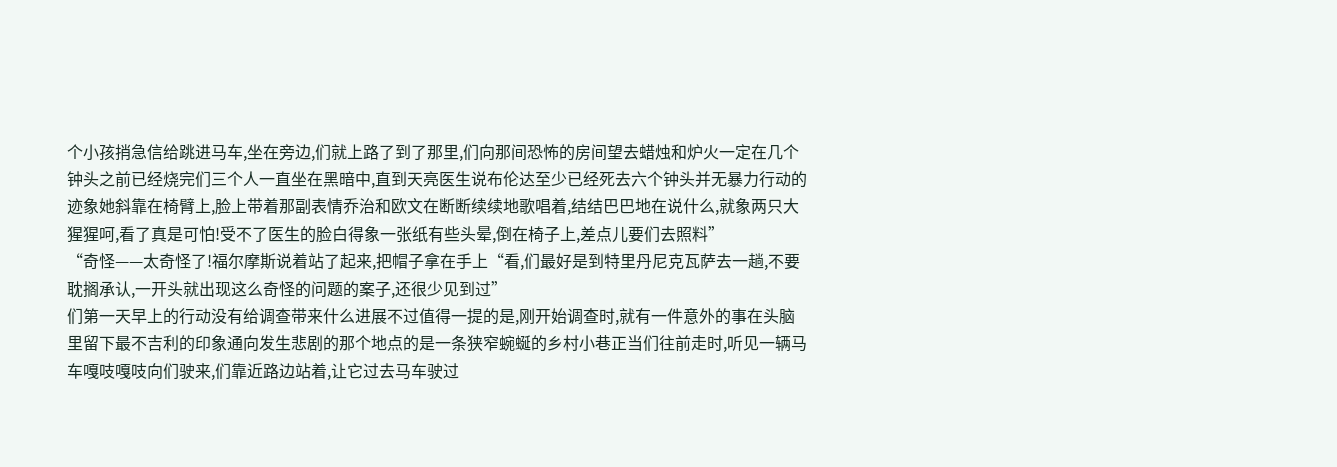个小孩捎急信给跳进马车,坐在旁边,们就上路了到了那里,们向那间恐怖的房间望去蜡烛和炉火一定在几个钟头之前已经烧完们三个人一直坐在黑暗中,直到天亮医生说布伦达至少已经死去六个钟头并无暴力行动的迹象她斜靠在椅臂上,脸上带着那副表情乔治和欧文在断断续续地歌唱着,结结巴巴地在说什么,就象两只大猩猩呵,看了真是可怕!受不了医生的脸白得象一张纸有些头晕,倒在椅子上,差点儿要们去照料”
“奇怪——太奇怪了!福尔摩斯说着站了起来,把帽子拿在手上“看,们最好是到特里丹尼克瓦萨去一趟,不要耽搁承认,一开头就出现这么奇怪的问题的案子,还很少见到过”
们第一天早上的行动没有给调查带来什么进展不过值得一提的是,刚开始调查时,就有一件意外的事在头脑里留下最不吉利的印象通向发生悲剧的那个地点的是一条狭窄蜿蜒的乡村小巷正当们往前走时,听见一辆马车嘎吱嘎吱向们驶来,们靠近路边站着,让它过去马车驶过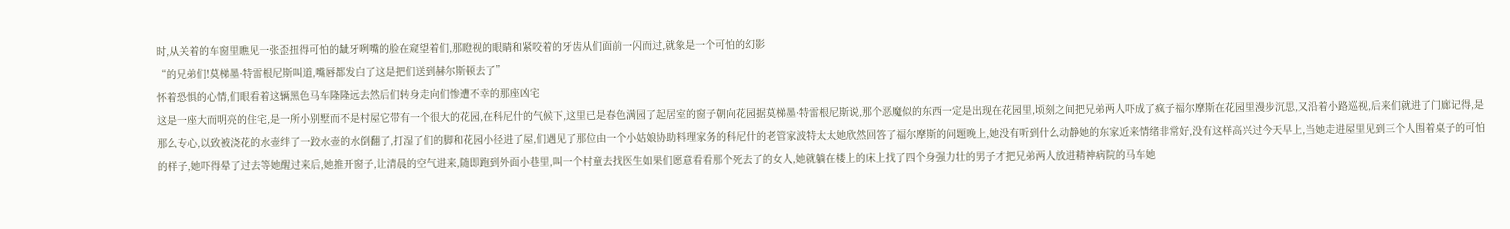时,从关着的车窗里瞧见一张歪扭得可怕的龇牙咧嘴的脸在窥望着们,那瞪视的眼睛和紧咬着的牙齿从们面前一闪而过,就象是一个可怕的幻影
“的兄弟们!莫梯墨·特雷根尼斯叫道,嘴唇都发白了这是把们送到赫尔斯顿去了”
怀着恐惧的心情,们眼看着这辆黑色马车隆隆远去然后们转身走向们惨遭不幸的那座凶宅
这是一座大而明亮的住宅,是一所小别墅而不是村屋它带有一个很大的花园,在科尼什的气候下,这里已是春色满园了起居室的窗子朝向花园据莫梯墨·特雷根尼斯说,那个恶魔似的东西一定是出现在花园里,顷刻之间把兄弟两人吓成了疯子福尔摩斯在花园里漫步沉思,又沿着小路巡视,后来们就进了门廊记得,是那么专心,以致被浇花的水壶绊了一跤水壶的水倒翻了,打湿了们的脚和花园小径进了屋,们遇见了那位由一个小姑娘协助料理家务的科尼什的老管家波特太太她欣然回答了福尔摩斯的问题晚上,她没有听到什么动静她的东家近来情绪非常好,没有这样高兴过今天早上,当她走进屋里见到三个人围着桌子的可怕的样子,她吓得晕了过去等她醒过来后,她推开窗子,让清晨的空气进来,随即跑到外面小巷里,叫一个村童去找医生如果们愿意看看那个死去了的女人,她就躺在楼上的床上找了四个身强力壮的男子才把兄弟两人放进精神病院的马车她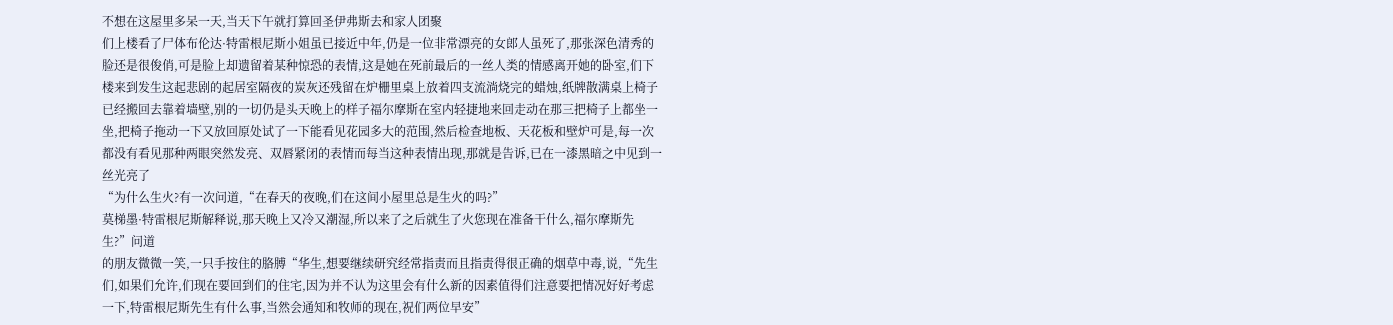不想在这屋里多呆一天,当天下午就打算回圣伊弗斯去和家人团聚
们上楼看了尸体布伦达·特雷根尼斯小姐虽已接近中年,仍是一位非常漂亮的女郎人虽死了,那张深色清秀的脸还是很俊俏,可是脸上却遗留着某种惊恐的表情,这是她在死前最后的一丝人类的情感离开她的卧室,们下楼来到发生这起悲剧的起居室隔夜的炭灰还残留在炉栅里桌上放着四支流淌烧完的蜡烛,纸牌散满桌上椅子已经搬回去靠着墙壁,别的一切仍是头天晚上的样子福尔摩斯在室内轻捷地来回走动在那三把椅子上都坐一坐,把椅子拖动一下又放回原处试了一下能看见花园多大的范围,然后检查地板、天花板和壁炉可是,每一次都没有看见那种两眼突然发亮、双唇紧闭的表情而每当这种表情出现,那就是告诉,已在一漆黑暗之中见到一丝光亮了
“为什么生火?有一次问道,“在春天的夜晚,们在这间小屋里总是生火的吗?”
莫梯墨·特雷根尼斯解释说,那天晚上又冷又潮湿,所以来了之后就生了火您现在准备干什么,福尔摩斯先生?”问道
的朋友微微一笑,一只手按住的胳膊“华生,想要继续研究经常指责而且指责得很正确的烟草中毒,说,“先生们,如果们允许,们现在要回到们的住宅,因为并不认为这里会有什么新的因素值得们注意要把情况好好考虑一下,特雷根尼斯先生有什么事,当然会通知和牧师的现在,祝们两位早安”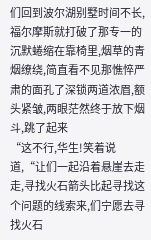们回到波尔湖别墅时间不长,福尔摩斯就打破了那专一的沉默蜷缩在靠椅里,烟草的青烟缭绕,简直看不见那憔悴严肃的面孔了深锁两道浓眉,额头紧皱,两眼茫然终于放下烟斗,跳了起来
“这不行,华生!笑着说道,“让们一起沿着悬崖去走走,寻找火石箭头比起寻找这个问题的线索来,们宁愿去寻找火石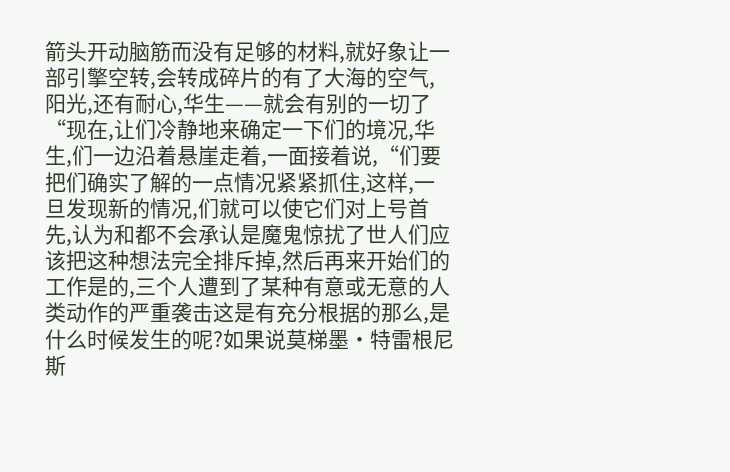箭头开动脑筋而没有足够的材料,就好象让一部引擎空转,会转成碎片的有了大海的空气,阳光,还有耐心,华生——就会有别的一切了
“现在,让们冷静地来确定一下们的境况,华生,们一边沿着悬崖走着,一面接着说,“们要把们确实了解的一点情况紧紧抓住,这样,一旦发现新的情况,们就可以使它们对上号首先,认为和都不会承认是魔鬼惊扰了世人们应该把这种想法完全排斥掉,然后再来开始们的工作是的,三个人遭到了某种有意或无意的人类动作的严重袭击这是有充分根据的那么,是什么时候发生的呢?如果说莫梯墨·特雷根尼斯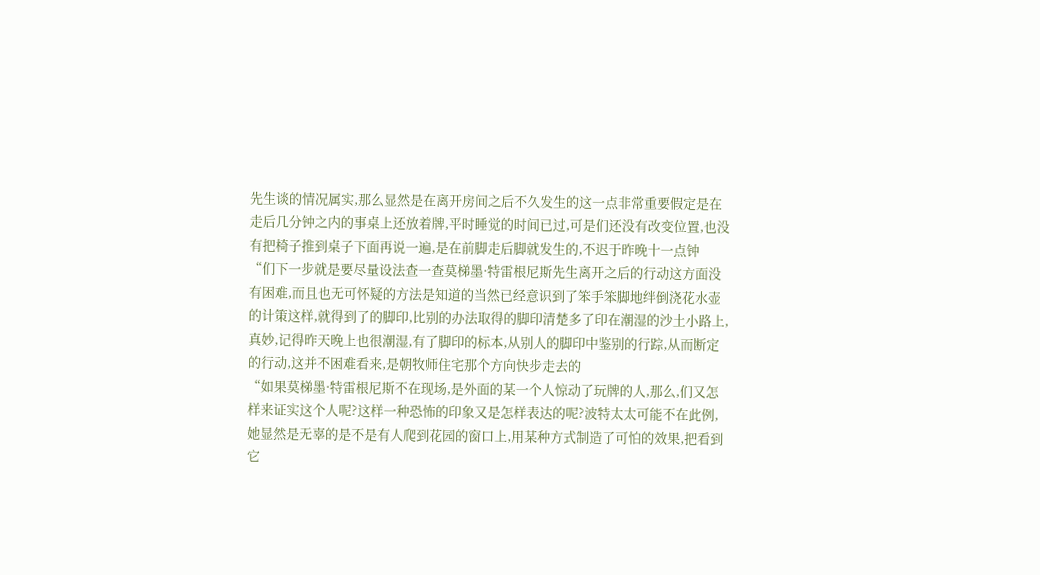先生谈的情况属实,那么显然是在离开房间之后不久发生的这一点非常重要假定是在走后几分钟之内的事桌上还放着牌,平时睡觉的时间已过,可是们还没有改变位置,也没有把椅子推到桌子下面再说一遍,是在前脚走后脚就发生的,不迟于昨晚十一点钟
“们下一步就是要尽量设法查一查莫梯墨·特雷根尼斯先生离开之后的行动这方面没有困难,而且也无可怀疑的方法是知道的当然已经意识到了笨手笨脚地绊倒浇花水壶的计策这样,就得到了的脚印,比别的办法取得的脚印清楚多了印在潮湿的沙土小路上,真妙,记得昨天晚上也很潮湿,有了脚印的标本,从别人的脚印中鉴别的行踪,从而断定的行动,这并不困难看来,是朝牧师住宅那个方向快步走去的
“如果莫梯墨·特雷根尼斯不在现场,是外面的某一个人惊动了玩牌的人,那么,们又怎样来证实这个人呢?这样一种恐怖的印象又是怎样表达的呢?波特太太可能不在此例,她显然是无辜的是不是有人爬到花园的窗口上,用某种方式制造了可怕的效果,把看到它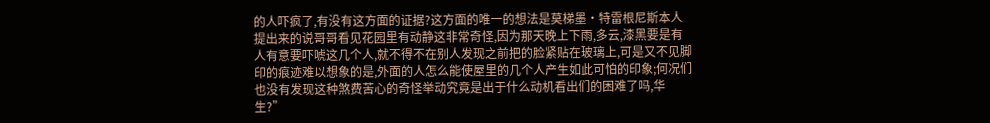的人吓疯了,有没有这方面的证据?这方面的唯一的想法是莫梯墨·特雷根尼斯本人提出来的说哥哥看见花园里有动静这非常奇怪,因为那天晚上下雨,多云,漆黑要是有人有意要吓唬这几个人,就不得不在别人发现之前把的脸紧贴在玻璃上,可是又不见脚印的痕迹难以想象的是,外面的人怎么能使屋里的几个人产生如此可怕的印象;何况们也没有发现这种煞费苦心的奇怪举动究竟是出于什么动机看出们的困难了吗,华生?”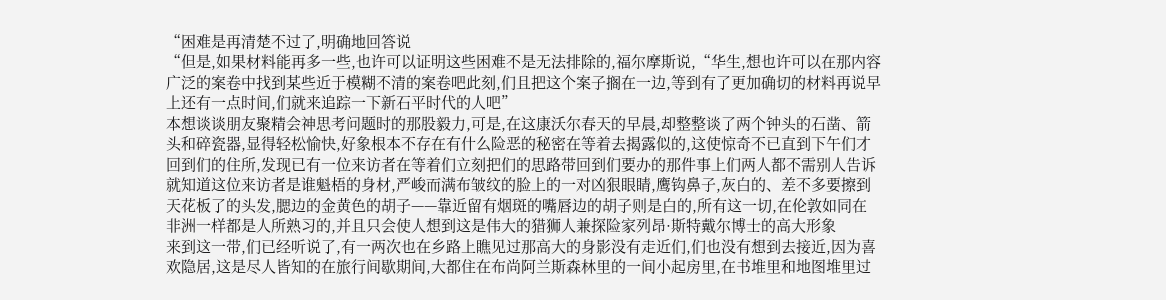“困难是再清楚不过了,明确地回答说
“但是,如果材料能再多一些,也许可以证明这些困难不是无法排除的,福尔摩斯说,“华生,想也许可以在那内容广泛的案卷中找到某些近于模糊不清的案卷吧此刻,们且把这个案子搁在一边,等到有了更加确切的材料再说早上还有一点时间,们就来追踪一下新石平时代的人吧”
本想谈谈朋友聚精会神思考问题时的那股毅力,可是,在这康沃尔春天的早晨,却整整谈了两个钟头的石凿、箭头和碎瓷器,显得轻松愉快,好象根本不存在有什么险恶的秘密在等着去揭露似的,这使惊奇不已直到下午们才回到们的住所,发现已有一位来访者在等着们立刻把们的思路带回到们要办的那件事上们两人都不需别人告诉就知道这位来访者是谁魁梧的身材,严峻而满布皱纹的脸上的一对凶狠眼睛,鹰钩鼻子,灰白的、差不多要擦到天花板了的头发,腮边的金黄色的胡子——靠近留有烟斑的嘴唇边的胡子则是白的,所有这一切,在伦敦如同在非洲一样都是人所熟习的,并且只会使人想到这是伟大的猎狮人兼探险家列昂·斯特戴尔博士的高大形象
来到这一带,们已经听说了,有一两次也在乡路上瞧见过那高大的身影没有走近们,们也没有想到去接近,因为喜欢隐居,这是尽人皆知的在旅行间歇期间,大都住在布尚阿兰斯森林里的一间小起房里,在书堆里和地图堆里过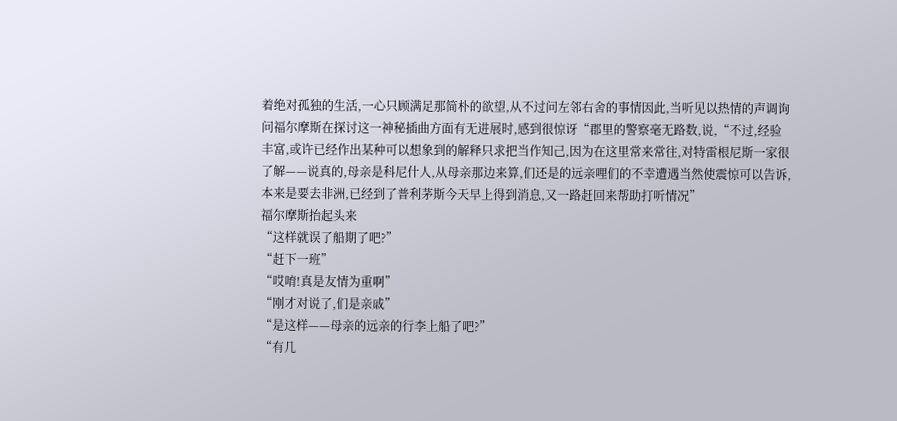着绝对孤独的生活,一心只顾满足那简朴的欲望,从不过问左邻右舍的事情因此,当听见以热情的声调询问福尔摩斯在探讨这一神秘插曲方面有无进展时,感到很惊讶“郡里的警察毫无路数,说,“不过,经验丰富,或许已经作出某种可以想象到的解释只求把当作知己,因为在这里常来常往,对特雷根尼斯一家很了解——说真的,母亲是科尼什人,从母亲那边来算,们还是的远亲哩们的不幸遭遇当然使震惊可以告诉,本来是要去非洲,已经到了普利茅斯今天早上得到消息,又一路赶回来帮助打听情况”
福尔摩斯抬起头来
“这样就误了船期了吧?”
“赶下一班”
“哎唷!真是友情为重啊”
“刚才对说了,们是亲戚”
“是这样——母亲的远亲的行李上船了吧?”
“有几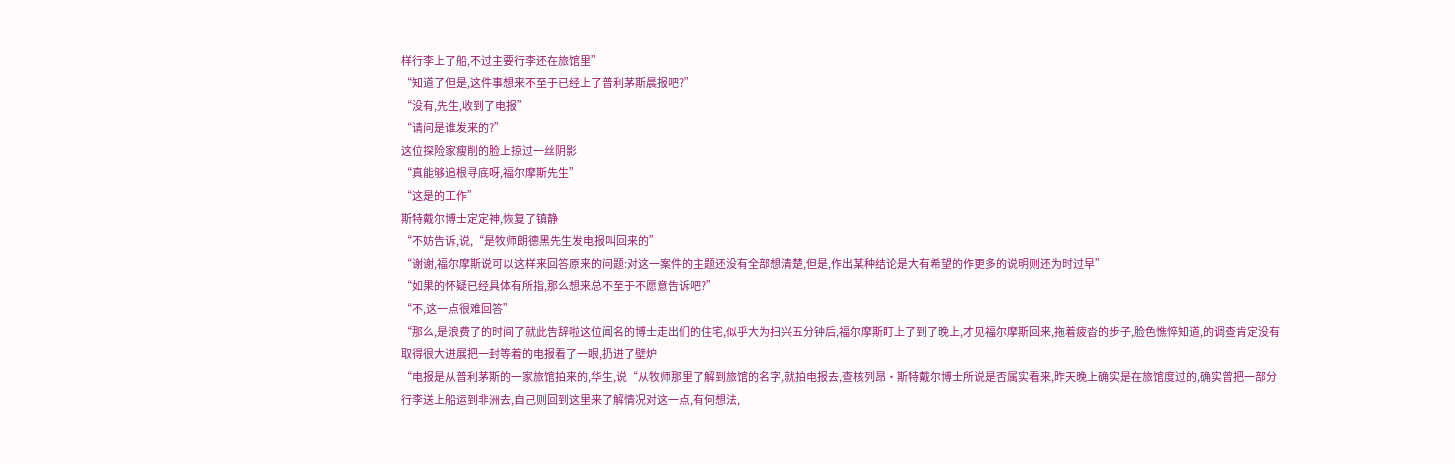样行李上了船,不过主要行李还在旅馆里”
“知道了但是,这件事想来不至于已经上了普利茅斯晨报吧?”
“没有,先生,收到了电报”
“请问是谁发来的?”
这位探险家瘦削的脸上掠过一丝阴影
“真能够追根寻底呀,福尔摩斯先生”
“这是的工作”
斯特戴尔博士定定神,恢复了镇静
“不妨告诉,说,“是牧师朗德黑先生发电报叫回来的”
“谢谢,福尔摩斯说可以这样来回答原来的问题:对这一案件的主题还没有全部想清楚,但是,作出某种结论是大有希望的作更多的说明则还为时过早”
“如果的怀疑已经具体有所指,那么想来总不至于不愿意告诉吧?”
“不,这一点很难回答”
“那么,是浪费了的时间了就此告辞啦这位闻名的博士走出们的住宅,似乎大为扫兴五分钟后,福尔摩斯盯上了到了晚上,才见福尔摩斯回来,拖着疲沓的步子,脸色憔悴知道,的调查肯定没有取得很大进展把一封等着的电报看了一眼,扔进了壁炉
“电报是从普利茅斯的一家旅馆拍来的,华生,说“从牧师那里了解到旅馆的名字,就拍电报去,查核列昂·斯特戴尔博士所说是否属实看来,昨天晚上确实是在旅馆度过的,确实曾把一部分行李送上船运到非洲去,自己则回到这里来了解情况对这一点,有何想法,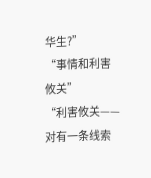华生?”
“事情和利害攸关”
“利害攸关——对有一条线索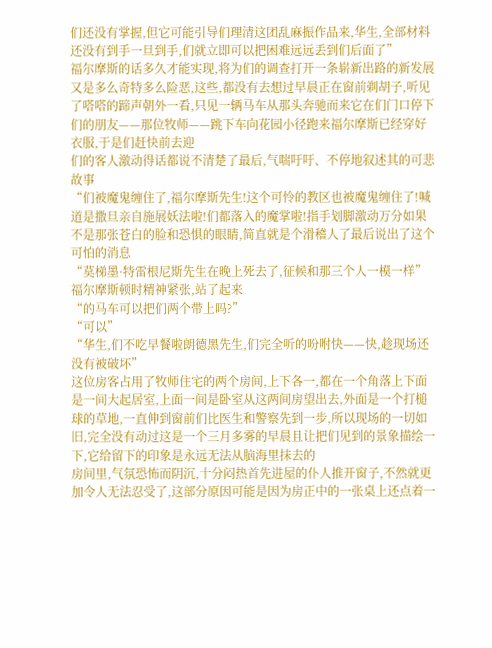们还没有掌握,但它可能引导们理清这团乱麻振作品来,华生,全部材料还没有到手一旦到手,们就立即可以把困难远远丢到们后面了”
福尔摩斯的话多久才能实现,将为们的调查打开一条崭新出路的新发展又是多么奇特多么险恶,这些,都没有去想过早晨正在窗前剃胡子,听见了嗒嗒的蹄声朝外一看,只见一辆马车从那头奔驰而来它在们门口停下们的朋友——那位牧师——跳下车向花园小径跑来福尔摩斯已经穿好衣服,于是们赶快前去迎
们的客人激动得话都说不清楚了最后,气喘吁吁、不停地叙述其的可悲故事
“们被魔鬼缠住了,福尔摩斯先生!这个可怜的教区也被魔鬼缠住了!喊道是撒旦亲自施展妖法啦!们都落入的魔掌啦!指手划脚激动万分如果不是那张苍白的脸和恐惧的眼睛,简直就是个滑稽人了最后说出了这个可怕的消息
“莫梯墨·特雷根尼斯先生在晚上死去了,征候和那三个人一模一样”
福尔摩斯顿时精神紧张,站了起来
“的马车可以把们两个带上吗?”
“可以”
“华生,们不吃早餐啦朗德黑先生,们完全听的吩咐快——快,趁现场还没有被破坏”
这位房客占用了牧师住宅的两个房间,上下各一,都在一个角落上下面是一间大起居室,上面一间是卧室从这两间房望出去,外面是一个打槌球的草地,一直伸到窗前们比医生和警察先到一步,所以现场的一切如旧,完全没有动过这是一个三月多雾的早晨且让把们见到的景象描绘一下,它给留下的印象是永远无法从脑海里抹去的
房间里,气氛恐怖而阴沉,十分闷热首先进屋的仆人推开窗子,不然就更加令人无法忍受了,这部分原因可能是因为房正中的一张桌上还点着一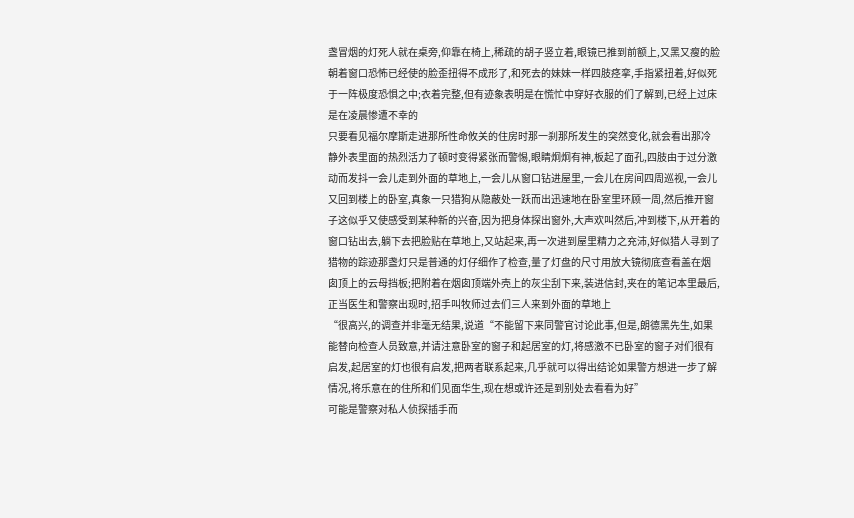盏冒烟的灯死人就在桌旁,仰靠在椅上,稀疏的胡子竖立着,眼镜已推到前额上,又黑又瘦的脸朝着窗口恐怖已经使的脸歪扭得不成形了,和死去的妹妹一样四肢痉挛,手指紧扭着,好似死于一阵极度恐惧之中;衣着完整,但有迹象表明是在慌忙中穿好衣服的们了解到,已经上过床是在凌晨惨遭不幸的
只要看见福尔摩斯走进那所性命攸关的住房时那一刹那所发生的突然变化,就会看出那冷静外表里面的热烈活力了顿时变得紧张而警惕,眼睛炯炯有神,板起了面孔,四肢由于过分激动而发抖一会儿走到外面的草地上,一会儿从窗口钻进屋里,一会儿在房间四周巡视,一会儿又回到楼上的卧室,真象一只猎狗从隐蔽处一跃而出迅速地在卧室里环顾一周,然后推开窗子这似乎又使感受到某种新的兴奋,因为把身体探出窗外,大声欢叫然后,冲到楼下,从开着的窗口钻出去,躺下去把脸贴在草地上,又站起来,再一次进到屋里精力之充沛,好似猎人寻到了猎物的踪迹那盏灯只是普通的灯仔细作了检查,量了灯盘的尺寸用放大镜彻底查看盖在烟囱顶上的云母挡板;把附着在烟囱顶端外壳上的灰尘刮下来,装进信封,夹在的笔记本里最后,正当医生和警察出现时,招手叫牧师过去们三人来到外面的草地上
“很高兴,的调查并非毫无结果,说道“不能留下来同警官讨论此事,但是,朗德黑先生,如果能替向检查人员致意,并请注意卧室的窗子和起居室的灯,将感激不已卧室的窗子对们很有启发,起居室的灯也很有启发,把两者联系起来,几乎就可以得出结论如果警方想进一步了解情况,将乐意在的住所和们见面华生,现在想或许还是到别处去看看为好”
可能是警察对私人侦探插手而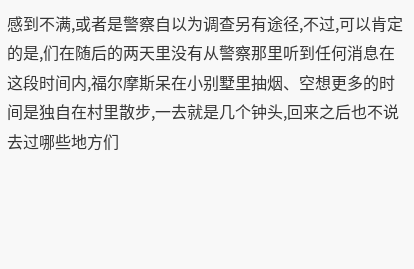感到不满,或者是警察自以为调查另有途径,不过,可以肯定的是,们在随后的两天里没有从警察那里听到任何消息在这段时间内,福尔摩斯呆在小别墅里抽烟、空想更多的时间是独自在村里散步,一去就是几个钟头,回来之后也不说去过哪些地方们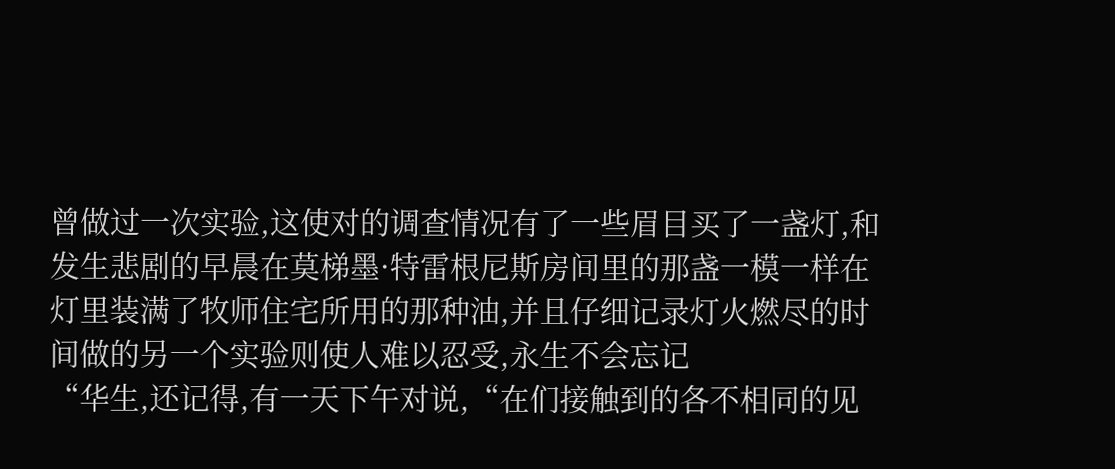曾做过一次实验,这使对的调查情况有了一些眉目买了一盏灯,和发生悲剧的早晨在莫梯墨·特雷根尼斯房间里的那盏一模一样在灯里装满了牧师住宅所用的那种油,并且仔细记录灯火燃尽的时间做的另一个实验则使人难以忍受,永生不会忘记
“华生,还记得,有一天下午对说,“在们接触到的各不相同的见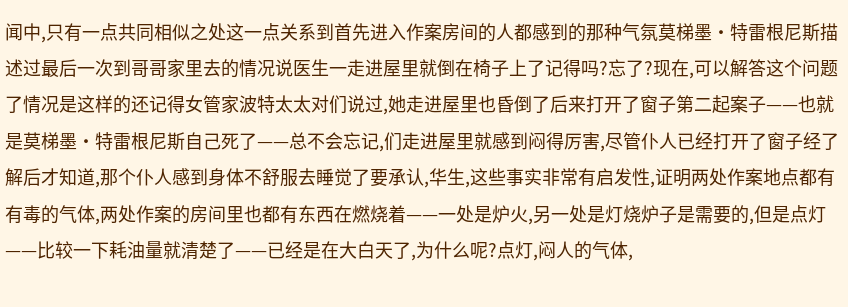闻中,只有一点共同相似之处这一点关系到首先进入作案房间的人都感到的那种气氛莫梯墨·特雷根尼斯描述过最后一次到哥哥家里去的情况说医生一走进屋里就倒在椅子上了记得吗?忘了?现在,可以解答这个问题了情况是这样的还记得女管家波特太太对们说过,她走进屋里也昏倒了后来打开了窗子第二起案子——也就是莫梯墨·特雷根尼斯自己死了——总不会忘记,们走进屋里就感到闷得厉害,尽管仆人已经打开了窗子经了解后才知道,那个仆人感到身体不舒服去睡觉了要承认,华生,这些事实非常有启发性,证明两处作案地点都有有毒的气体,两处作案的房间里也都有东西在燃烧着——一处是炉火,另一处是灯烧炉子是需要的,但是点灯——比较一下耗油量就清楚了——已经是在大白天了,为什么呢?点灯,闷人的气体,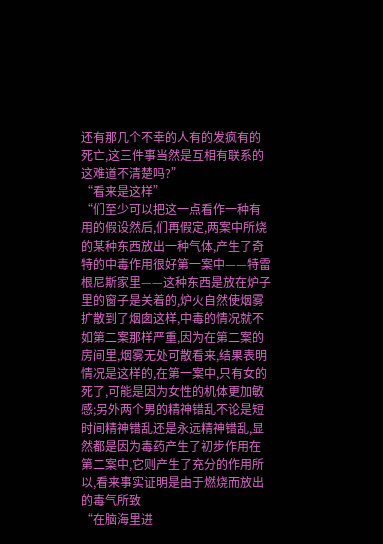还有那几个不幸的人有的发疯有的死亡,这三件事当然是互相有联系的这难道不清楚吗?”
“看来是这样”
“们至少可以把这一点看作一种有用的假设然后,们再假定,两案中所烧的某种东西放出一种气体,产生了奇特的中毒作用很好第一案中——特雷根尼斯家里——这种东西是放在炉子里的窗子是关着的,炉火自然使烟雾扩散到了烟囱这样,中毒的情况就不如第二案那样严重,因为在第二案的房间里,烟雾无处可散看来,结果表明情况是这样的,在第一案中,只有女的死了,可能是因为女性的机体更加敏感;另外两个男的精神错乱不论是短时间精神错乱还是永远精神错乱,显然都是因为毒药产生了初步作用在第二案中,它则产生了充分的作用所以,看来事实证明是由于燃烧而放出的毒气所致
“在脑海里进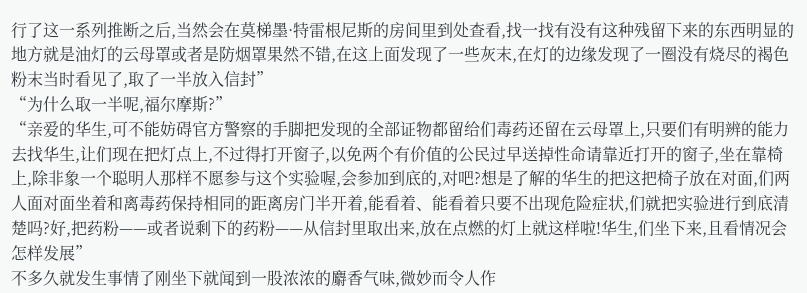行了这一系列推断之后,当然会在莫梯墨·特雷根尼斯的房间里到处查看,找一找有没有这种残留下来的东西明显的地方就是油灯的云母罩或者是防烟罩果然不错,在这上面发现了一些灰末,在灯的边缘发现了一圈没有烧尽的褐色粉末当时看见了,取了一半放入信封”
“为什么取一半呢,福尔摩斯?”
“亲爱的华生,可不能妨碍官方警察的手脚把发现的全部证物都留给们毒药还留在云母罩上,只要们有明辨的能力去找华生,让们现在把灯点上,不过得打开窗子,以免两个有价值的公民过早送掉性命请靠近打开的窗子,坐在靠椅上,除非象一个聪明人那样不愿参与这个实验喔,会参加到底的,对吧?想是了解的华生的把这把椅子放在对面,们两人面对面坐着和离毒药保持相同的距离房门半开着,能看着、能看着只要不出现危险症状,们就把实验进行到底清楚吗?好,把药粉——或者说剩下的药粉——从信封里取出来,放在点燃的灯上就这样啦!华生,们坐下来,且看情况会怎样发展”
不多久就发生事情了刚坐下就闻到一股浓浓的麝香气味,微妙而令人作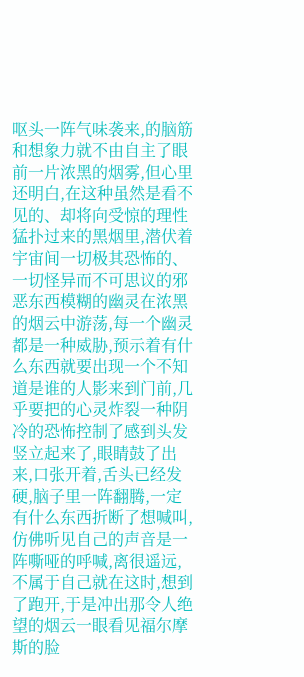呕头一阵气味袭来,的脑筋和想象力就不由自主了眼前一片浓黑的烟雾,但心里还明白,在这种虽然是看不见的、却将向受惊的理性猛扑过来的黑烟里,潜伏着宇宙间一切极其恐怖的、一切怪异而不可思议的邪恶东西模糊的幽灵在浓黑的烟云中游荡,每一个幽灵都是一种威胁,预示着有什么东西就要出现一个不知道是谁的人影来到门前,几乎要把的心灵炸裂一种阴冷的恐怖控制了感到头发竖立起来了,眼睛鼓了出来,口张开着,舌头已经发硬,脑子里一阵翻腾,一定有什么东西折断了想喊叫,仿佛听见自己的声音是一阵嘶哑的呼喊,离很遥远,不属于自己就在这时,想到了跑开,于是冲出那令人绝望的烟云一眼看见福尔摩斯的脸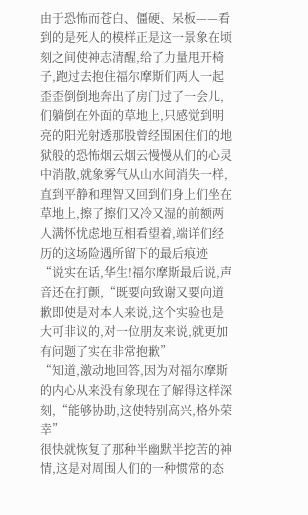由于恐怖而苍白、僵硬、呆板——看到的是死人的模样正是这一景象在顷刻之间使神志清醒,给了力量甩开椅子,跑过去抱住福尔摩斯们两人一起歪歪倒倒地奔出了房门过了一会儿,们躺倒在外面的草地上,只感觉到明亮的阳光射透那股曾经围困住们的地狱般的恐怖烟云烟云慢慢从们的心灵中消散,就象雾气从山水间消失一样,直到平静和理智又回到们身上们坐在草地上,擦了擦们又冷又湿的前额两人满怀忧虑地互相看望着,端详们经历的这场险遇所留下的最后痕迹
“说实在话,华生!福尔摩斯最后说,声音还在打颤,“既要向致谢又要向道歉即使是对本人来说,这个实验也是大可非议的,对一位朋友来说,就更加有问题了实在非常抱歉”
“知道,激动地回答,因为对福尔摩斯的内心从来没有象现在了解得这样深刻,“能够协助,这使特别高兴,格外荣幸”
很快就恢复了那种半幽默半挖苦的神情,这是对周围人们的一种惯常的态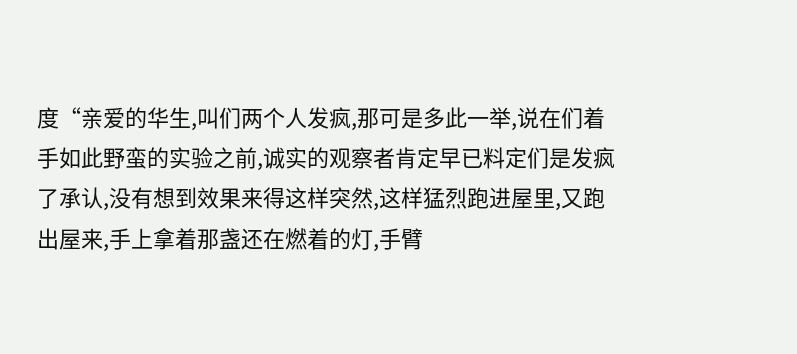度“亲爱的华生,叫们两个人发疯,那可是多此一举,说在们着手如此野蛮的实验之前,诚实的观察者肯定早已料定们是发疯了承认,没有想到效果来得这样突然,这样猛烈跑进屋里,又跑出屋来,手上拿着那盏还在燃着的灯,手臂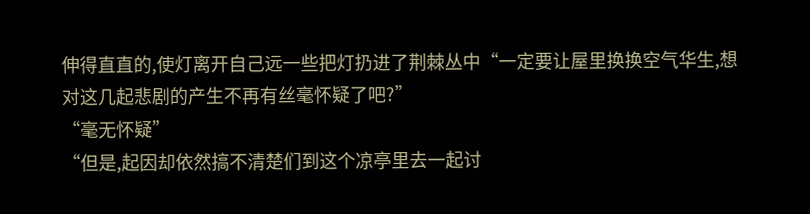伸得直直的,使灯离开自己远一些把灯扔进了荆棘丛中“一定要让屋里换换空气华生,想对这几起悲剧的产生不再有丝毫怀疑了吧?”
“毫无怀疑”
“但是,起因却依然搞不清楚们到这个凉亭里去一起讨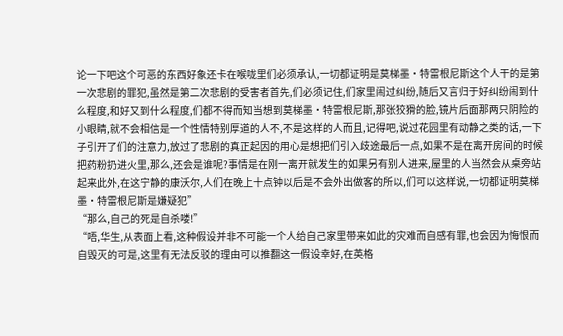论一下吧这个可恶的东西好象还卡在喉咙里们必须承认,一切都证明是莫梯墨·特雷根尼斯这个人干的是第一次悲剧的罪犯,虽然是第二次悲剧的受害者首先,们必须记住,们家里闹过纠纷,随后又言归于好纠纷闹到什么程度,和好又到什么程度,们都不得而知当想到莫梯墨·特雷根尼斯,那张狡猾的脸,镜片后面那两只阴险的小眼睛,就不会相信是一个性情特别厚道的人不,不是这样的人而且,记得吧,说过花园里有动静之类的话,一下子引开了们的注意力,放过了悲剧的真正起因的用心是想把们引入歧途最后一点,如果不是在离开房间的时候把药粉扔进火里,那么,还会是谁呢?事情是在刚一离开就发生的如果另有别人进来,屋里的人当然会从桌旁站起来此外,在这宁静的康沃尔,人们在晚上十点钟以后是不会外出做客的所以,们可以这样说,一切都证明莫梯墨·特雷根尼斯是嫌疑犯”
“那么,自己的死是自杀喽!”
“唔,华生,从表面上看,这种假设并非不可能一个人给自己家里带来如此的灾难而自感有罪,也会因为悔恨而自毁灭的可是,这里有无法反驳的理由可以推翻这一假设幸好,在英格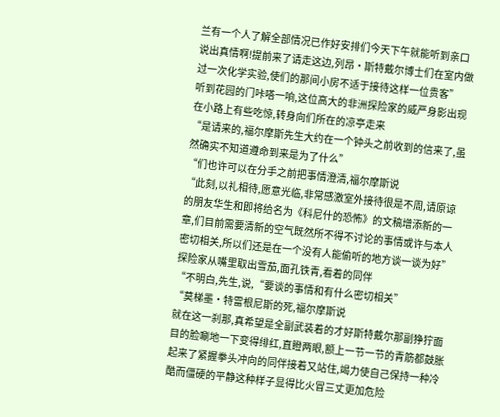兰有一个人了解全部情况已作好安排们今天下午就能听到亲口说出真情啊!提前来了请走这边,列昂·斯特戴尔博士们在室内做过一次化学实验,使们的那间小房不适于接待这样一位贵客”
听到花园的门咔嗒一响,这位高大的非洲探险家的威严身影出现在小路上有些吃惊,转身向们所在的凉亭走来
“是请来的,福尔摩斯先生大约在一个钟头之前收到的信来了,虽然确实不知道遵命到来是为了什么”
“们也许可以在分手之前把事情澄清,福尔摩斯说
“此刻,以礼相待,愿意光临,非常感激室外接待很是不周,请原谅的朋友华生和即将给名为《科尼什的恐怖》的文稿增添新的一章,们目前需要清新的空气既然所不得不讨论的事情或许与本人密切相关,所以们还是在一个没有人能偷听的地方谈一谈为好”
探险家从嘴里取出雪茄,面孔铁青,看着的同伴
“不明白,先生,说,“要谈的事情和有什么密切相关”
“莫梯墨·特雷根尼斯的死,福尔摩斯说
就在这一刹那,真希望是全副武装着的才好斯特戴尔那副狰狞面目的脸唰地一下变得绯红,直瞪两眼,额上一节一节的青筋都鼓胀起来了紧握拳头冲向的同伴接着又站住,竭力使自己保持一种冷酷而僵硬的平静这种样子显得比火冒三丈更加危险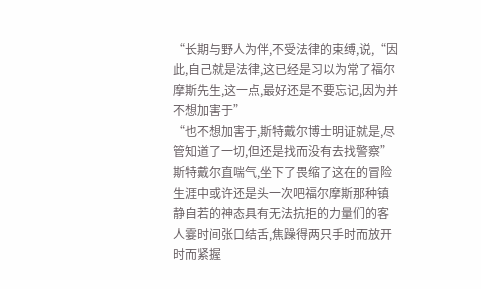“长期与野人为伴,不受法律的束缚,说,“因此,自己就是法律,这已经是习以为常了福尔摩斯先生,这一点,最好还是不要忘记,因为并不想加害于”
“也不想加害于,斯特戴尔博士明证就是,尽管知道了一切,但还是找而没有去找警察”
斯特戴尔直喘气,坐下了畏缩了这在的冒险生涯中或许还是头一次吧福尔摩斯那种镇静自若的神态具有无法抗拒的力量们的客人霎时间张口结舌,焦躁得两只手时而放开时而紧握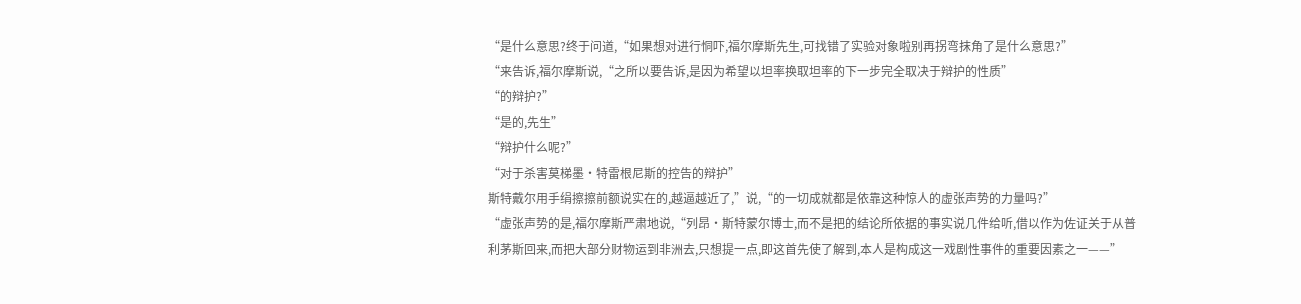“是什么意思?终于问道,“如果想对进行恫吓,福尔摩斯先生,可找错了实验对象啦别再拐弯抹角了是什么意思?”
“来告诉,福尔摩斯说,“之所以要告诉,是因为希望以坦率换取坦率的下一步完全取决于辩护的性质”
“的辩护?”
“是的,先生”
“辩护什么呢?”
“对于杀害莫梯墨·特雷根尼斯的控告的辩护”
斯特戴尔用手绢擦擦前额说实在的,越逼越近了,”说,“的一切成就都是依靠这种惊人的虚张声势的力量吗?”
“虚张声势的是,福尔摩斯严肃地说,“列昂·斯特蒙尔博士,而不是把的结论所依据的事实说几件给听,借以作为佐证关于从普利茅斯回来,而把大部分财物运到非洲去,只想提一点,即这首先使了解到,本人是构成这一戏剧性事件的重要因素之一——”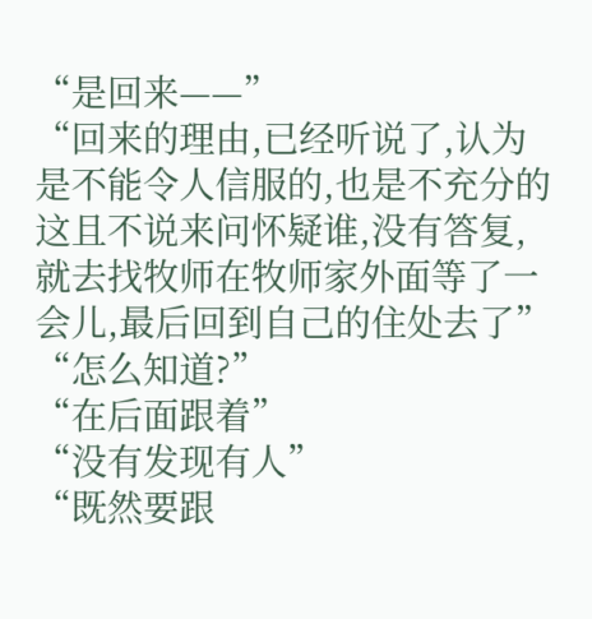“是回来——”
“回来的理由,已经听说了,认为是不能令人信服的,也是不充分的这且不说来问怀疑谁,没有答复,就去找牧师在牧师家外面等了一会儿,最后回到自己的住处去了”
“怎么知道?”
“在后面跟着”
“没有发现有人”
“既然要跟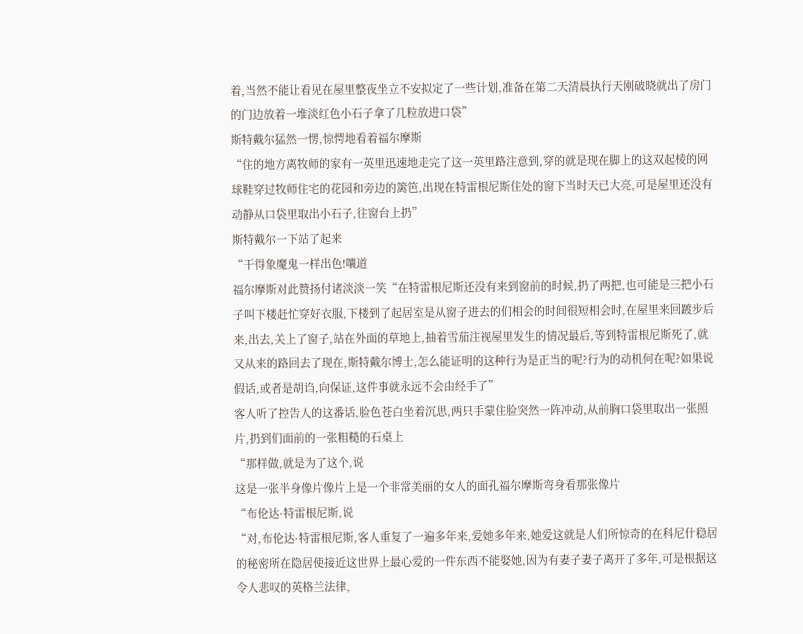着,当然不能让看见在屋里整夜坐立不安拟定了一些计划,准备在第二天清晨执行天刚破晓就出了房门的门边放着一堆淡红色小石子拿了几粒放进口袋”
斯特戴尔猛然一愣,惊愕地看着福尔摩斯
“住的地方离牧师的家有一英里迅速地走完了这一英里路注意到,穿的就是现在脚上的这双起棱的网球鞋穿过牧师住宅的花园和旁边的篱笆,出现在特雷根尼斯住处的窗下当时天已大亮,可是屋里还没有动静从口袋里取出小石子,往窗台上扔”
斯特戴尔一下站了起来
“干得象魔鬼一样出色!嚷道
福尔摩斯对此赞扬付诸淡淡一笑“在特雷根尼斯还没有来到窗前的时候,扔了两把,也可能是三把小石子叫下楼赶忙穿好衣服,下楼到了起居室是从窗子进去的们相会的时间很短相会时,在屋里来回踱步后来,出去,关上了窗子,站在外面的草地上,抽着雪茄注视屋里发生的情况最后,等到特雷根尼斯死了,就又从来的路回去了现在,斯特戴尔博士,怎么能证明的这种行为是正当的呢?行为的动机何在呢?如果说假话,或者是胡诌,向保证,这件事就永远不会由经手了”
客人听了控告人的这番话,脸色苍白坐着沉思,两只手蒙住脸突然一阵冲动,从前胸口袋里取出一张照片,扔到们面前的一张粗糙的石桌上
“那样做,就是为了这个,说
这是一张半身像片像片上是一个非常美丽的女人的面孔福尔摩斯弯身看那张像片
“布伦达·特雷根尼斯,说
“对,布伦达·特雷根尼斯,客人重复了一遍多年来,爱她多年来,她爱这就是人们所惊奇的在科尼什稳居的秘密所在隐居使接近这世界上最心爱的一件东西不能娶她,因为有妻子妻子离开了多年,可是根据这令人悲叹的英格兰法律,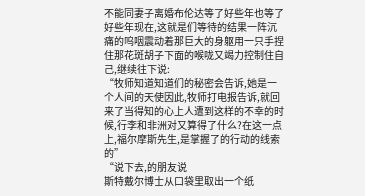不能同妻子离婚布伦达等了好些年也等了好些年现在,这就是们等待的结果一阵沉痛的呜咽震动着那巨大的身躯用一只手捏住那花斑胡子下面的喉咙又竭力控制住自己,继续往下说:
“牧师知道知道们的秘密会告诉,她是一个人间的天使因此,牧师打电报告诉,就回来了当得知的心上人遭到这样的不幸的时候,行李和非洲对又算得了什么?在这一点上,福尔摩斯先生,是掌握了的行动的线索的”
“说下去,的朋友说
斯特戴尔博士从口袋里取出一个纸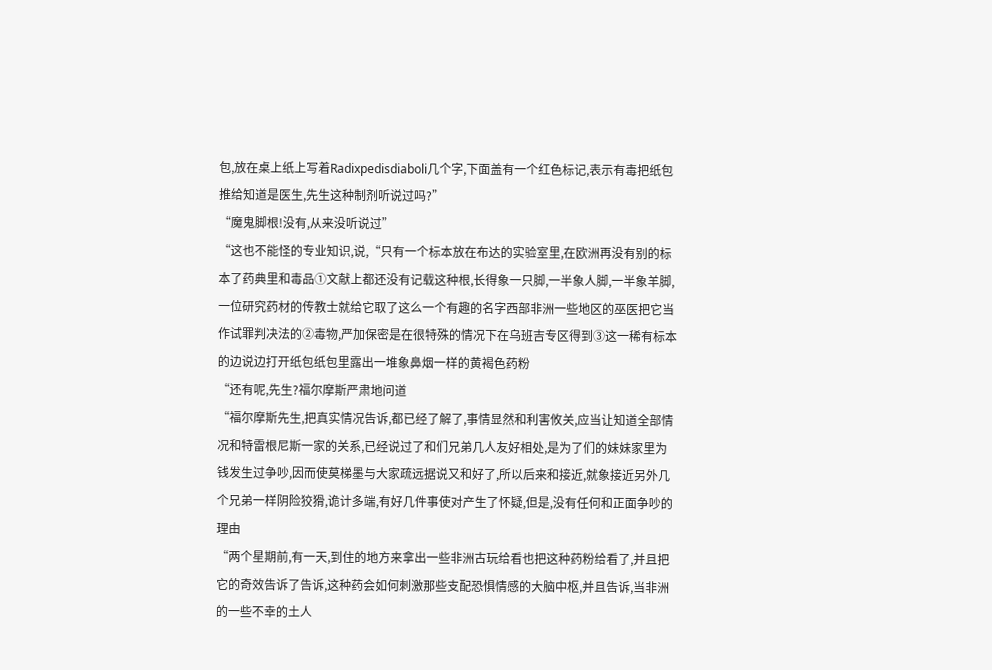包,放在桌上纸上写着Radixpedisdiaboli几个字,下面盖有一个红色标记,表示有毒把纸包推给知道是医生,先生这种制剂听说过吗?”
“魔鬼脚根!没有,从来没听说过”
“这也不能怪的专业知识,说,“只有一个标本放在布达的实验室里,在欧洲再没有别的标本了药典里和毒品①文献上都还没有记载这种根,长得象一只脚,一半象人脚,一半象羊脚,一位研究药材的传教士就给它取了这么一个有趣的名字西部非洲一些地区的巫医把它当作试罪判决法的②毒物,严加保密是在很特殊的情况下在乌班吉专区得到③这一稀有标本的边说边打开纸包纸包里露出一堆象鼻烟一样的黄褐色药粉
“还有呢,先生?福尔摩斯严肃地问道
“福尔摩斯先生,把真实情况告诉,都已经了解了,事情显然和利害攸关,应当让知道全部情况和特雷根尼斯一家的关系,已经说过了和们兄弟几人友好相处,是为了们的妹妹家里为钱发生过争吵,因而使莫梯墨与大家疏远据说又和好了,所以后来和接近,就象接近另外几个兄弟一样阴险狡猾,诡计多端,有好几件事使对产生了怀疑,但是,没有任何和正面争吵的理由
“两个星期前,有一天,到住的地方来拿出一些非洲古玩给看也把这种药粉给看了,并且把它的奇效告诉了告诉,这种药会如何刺激那些支配恐惧情感的大脑中枢,并且告诉,当非洲的一些不幸的土人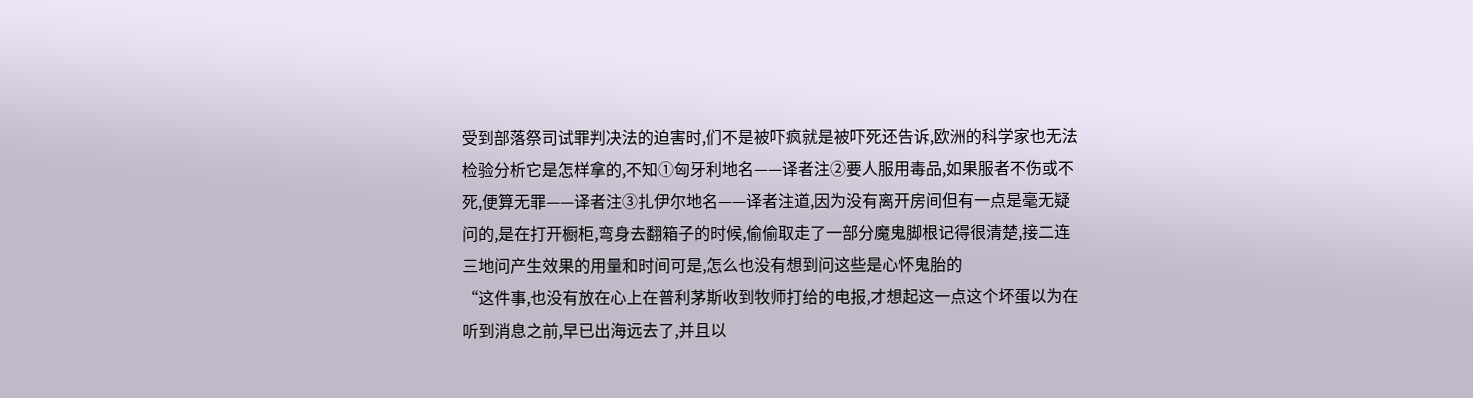受到部落祭司试罪判决法的迫害时,们不是被吓疯就是被吓死还告诉,欧洲的科学家也无法检验分析它是怎样拿的,不知①匈牙利地名——译者注②要人服用毒品,如果服者不伤或不死,便算无罪——译者注③扎伊尔地名——译者注道,因为没有离开房间但有一点是毫无疑问的,是在打开橱柜,弯身去翻箱子的时候,偷偷取走了一部分魔鬼脚根记得很清楚,接二连三地问产生效果的用量和时间可是,怎么也没有想到问这些是心怀鬼胎的
“这件事,也没有放在心上在普利茅斯收到牧师打给的电报,才想起这一点这个坏蛋以为在听到消息之前,早已出海远去了,并且以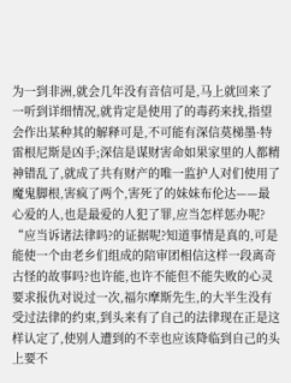为一到非洲,就会几年没有音信可是,马上就回来了一听到详细情况,就肯定是使用了的毒药来找,指望会作出某种其的解释可是,不可能有深信莫梯墨·特雷根尼斯是凶手;深信是谋财害命如果家里的人都精神错乱了,就成了共有财产的唯一监护人对们使用了魔鬼脚根,害疯了两个,害死了的妹妹布伦达——最心爱的人,也是最爱的人犯了罪,应当怎样惩办呢?
“应当诉诸法律吗?的证据呢?知道事情是真的,可是能使一个由老乡们组成的陪审团相信这样一段离奇古怪的故事吗?也许能,也许不能但不能失败的心灵要求报仇对说过一次,福尔摩斯先生,的大半生没有受过法律的约束,到头来有了自己的法律现在正是这样认定了,使别人遭到的不幸也应该降临到自己的头上要不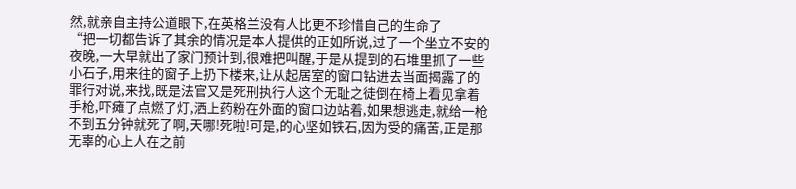然,就亲自主持公道眼下,在英格兰没有人比更不珍惜自己的生命了
“把一切都告诉了其余的情况是本人提供的正如所说,过了一个坐立不安的夜晚,一大早就出了家门预计到,很难把叫醒,于是从提到的石堆里抓了一些小石子,用来往的窗子上扔下楼来,让从起居室的窗口钻进去当面揭露了的罪行对说,来找,既是法官又是死刑执行人这个无耻之徒倒在椅上看见拿着手枪,吓瘫了点燃了灯,洒上药粉在外面的窗口边站着,如果想逃走,就给一枪不到五分钟就死了啊,天哪!死啦!可是,的心坚如铁石,因为受的痛苦,正是那无辜的心上人在之前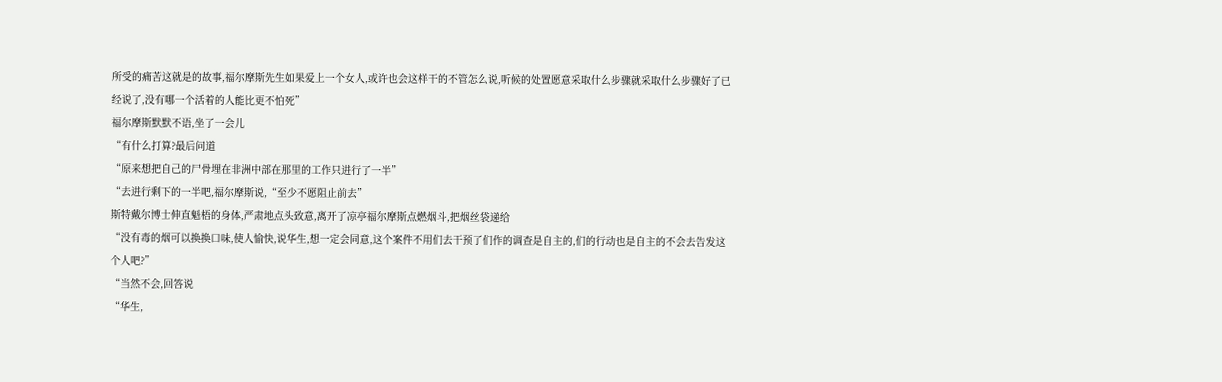所受的痛苦这就是的故事,福尔摩斯先生如果爱上一个女人,或许也会这样干的不管怎么说,听候的处置愿意采取什么步骤就采取什么步骤好了已经说了,没有哪一个活着的人能比更不怕死”
福尔摩斯默默不语,坐了一会儿
“有什么打算?最后问道
“原来想把自己的尸骨埋在非洲中部在那里的工作只进行了一半”
“去进行剩下的一半吧,福尔摩斯说,“至少不愿阻止前去”
斯特戴尔博士伸直魁梧的身体,严肃地点头致意,离开了凉亭福尔摩斯点燃烟斗,把烟丝袋递给
“没有毒的烟可以换换口味,使人愉快,说华生,想一定会同意,这个案件不用们去干预了们作的调查是自主的,们的行动也是自主的不会去告发这个人吧?”
“当然不会,回答说
“华生,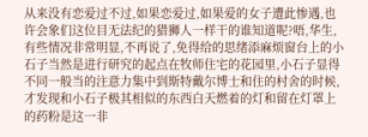从来没有恋爱过不过,如果恋爱过,如果爱的女子遭此惨遇,也许会象们这位目无法纪的猎狮人一样干的谁知道呢?唔,华生,有些情况非常明显,不再说了,免得给的思绪添麻烦窗台上的小石子当然是进行研究的起点在牧师住宅的花园里,小石子显得不同一般当的注意力集中到斯特戴尔博士和住的村舍的时候,才发现和小石子极其相似的东西白天燃着的灯和留在灯罩上的药粉是这一非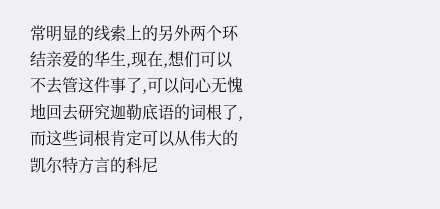常明显的线索上的另外两个环结亲爱的华生,现在,想们可以不去管这件事了,可以问心无愧地回去研究迦勒底语的词根了,而这些词根肯定可以从伟大的凯尔特方言的科尼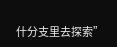什分支里去探索”